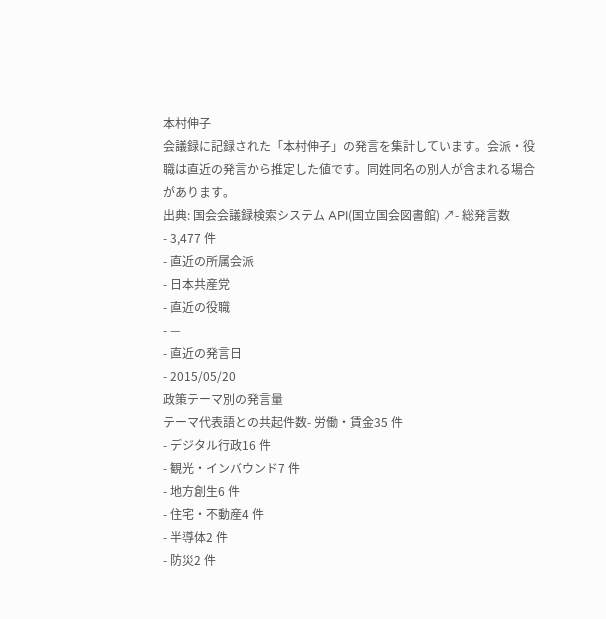本村伸子
会議録に記録された「本村伸子」の発言を集計しています。会派・役職は直近の発言から推定した値です。同姓同名の別人が含まれる場合があります。
出典: 国会会議録検索システム API(国立国会図書館) ↗- 総発言数
- 3,477 件
- 直近の所属会派
- 日本共産党
- 直近の役職
- —
- 直近の発言日
- 2015/05/20
政策テーマ別の発言量
テーマ代表語との共起件数- 労働・賃金35 件
- デジタル行政16 件
- 観光・インバウンド7 件
- 地方創生6 件
- 住宅・不動産4 件
- 半導体2 件
- 防災2 件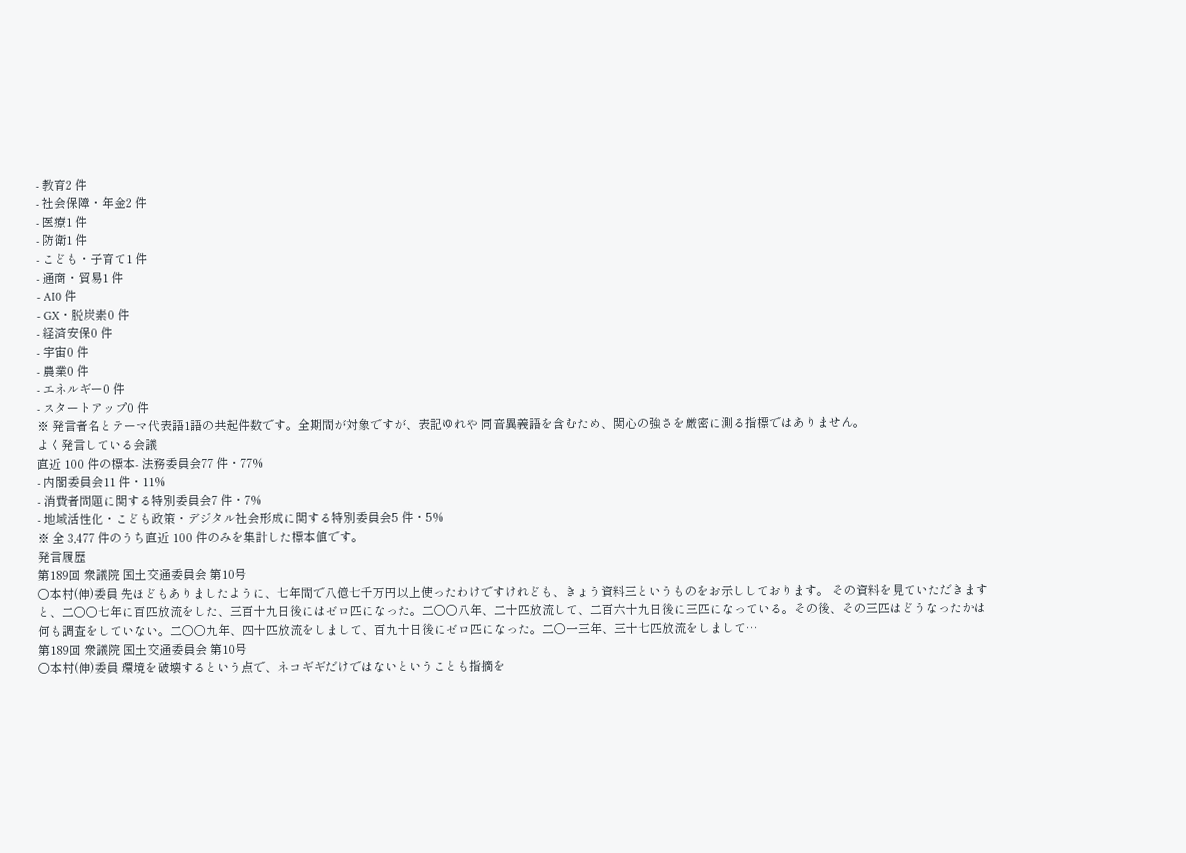- 教育2 件
- 社会保障・年金2 件
- 医療1 件
- 防衛1 件
- こども・子育て1 件
- 通商・貿易1 件
- AI0 件
- GX・脱炭素0 件
- 経済安保0 件
- 宇宙0 件
- 農業0 件
- エネルギー0 件
- スタートアップ0 件
※ 発言者名とテーマ代表語1語の共起件数です。全期間が対象ですが、表記ゆれや 同音異義語を含むため、関心の強さを厳密に測る指標ではありません。
よく発言している会議
直近 100 件の標本- 法務委員会77 件・77%
- 内閣委員会11 件・11%
- 消費者問題に関する特別委員会7 件・7%
- 地域活性化・こども政策・デジタル社会形成に関する特別委員会5 件・5%
※ 全 3,477 件のうち直近 100 件のみを集計した標本値です。
発言履歴
第189回 衆議院 国土交通委員会 第10号
○本村(伸)委員 先ほどもありましたように、七年間で八億七千万円以上使ったわけですけれども、きょう資料三というものをお示ししております。 その資料を見ていただきますと、二〇〇七年に百匹放流をした、三百十九日後にはゼロ匹になった。二〇〇八年、二十匹放流して、二百六十九日後に三匹になっている。その後、その三匹はどうなったかは何も調査をしていない。二〇〇九年、四十匹放流をしまして、百九十日後にゼロ匹になった。二〇一三年、三十七匹放流をしまして…
第189回 衆議院 国土交通委員会 第10号
○本村(伸)委員 環境を破壊するという点で、ネコギギだけではないということも指摘を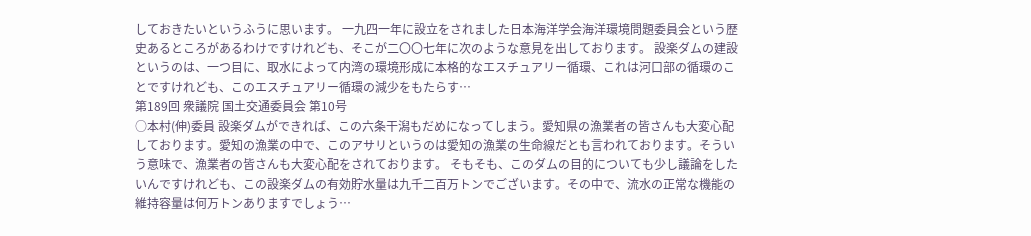しておきたいというふうに思います。 一九四一年に設立をされました日本海洋学会海洋環境問題委員会という歴史あるところがあるわけですけれども、そこが二〇〇七年に次のような意見を出しております。 設楽ダムの建設というのは、一つ目に、取水によって内湾の環境形成に本格的なエスチュアリー循環、これは河口部の循環のことですけれども、このエスチュアリー循環の減少をもたらす…
第189回 衆議院 国土交通委員会 第10号
○本村(伸)委員 設楽ダムができれば、この六条干潟もだめになってしまう。愛知県の漁業者の皆さんも大変心配しております。愛知の漁業の中で、このアサリというのは愛知の漁業の生命線だとも言われております。そういう意味で、漁業者の皆さんも大変心配をされております。 そもそも、このダムの目的についても少し議論をしたいんですけれども、この設楽ダムの有効貯水量は九千二百万トンでございます。その中で、流水の正常な機能の維持容量は何万トンありますでしょう…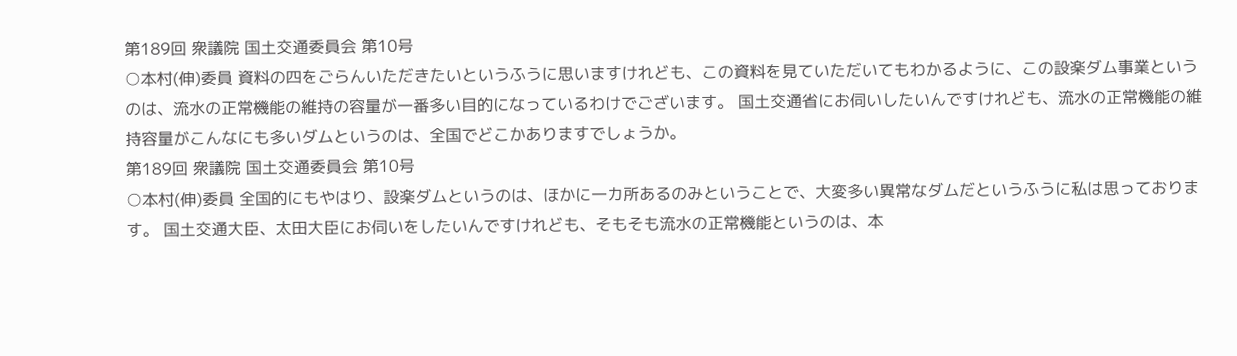第189回 衆議院 国土交通委員会 第10号
○本村(伸)委員 資料の四をごらんいただきたいというふうに思いますけれども、この資料を見ていただいてもわかるように、この設楽ダム事業というのは、流水の正常機能の維持の容量が一番多い目的になっているわけでございます。 国土交通省にお伺いしたいんですけれども、流水の正常機能の維持容量がこんなにも多いダムというのは、全国でどこかありますでしょうか。
第189回 衆議院 国土交通委員会 第10号
○本村(伸)委員 全国的にもやはり、設楽ダムというのは、ほかに一カ所あるのみということで、大変多い異常なダムだというふうに私は思っております。 国土交通大臣、太田大臣にお伺いをしたいんですけれども、そもそも流水の正常機能というのは、本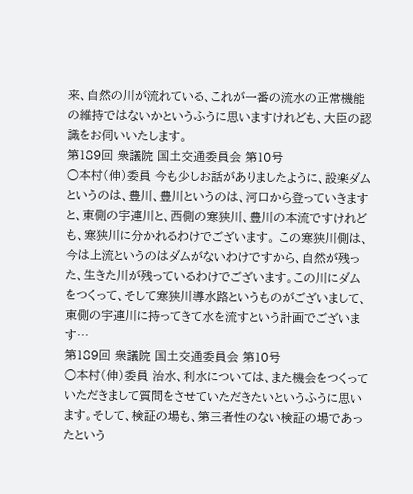来、自然の川が流れている、これが一番の流水の正常機能の維持ではないかというふうに思いますけれども、大臣の認識をお伺いいたします。
第189回 衆議院 国土交通委員会 第10号
○本村(伸)委員 今も少しお話がありましたように、設楽ダムというのは、豊川、豊川というのは、河口から登っていきますと、東側の宇連川と、西側の寒狭川、豊川の本流ですけれども、寒狭川に分かれるわけでございます。 この寒狭川側は、今は上流というのはダムがないわけですから、自然が残った、生きた川が残っているわけでございます。この川にダムをつくって、そして寒狭川導水路というものがございまして、東側の宇連川に持ってきて水を流すという計画でございます…
第189回 衆議院 国土交通委員会 第10号
○本村(伸)委員 治水、利水については、また機会をつくっていただきまして質問をさせていただきたいというふうに思います。そして、検証の場も、第三者性のない検証の場であったという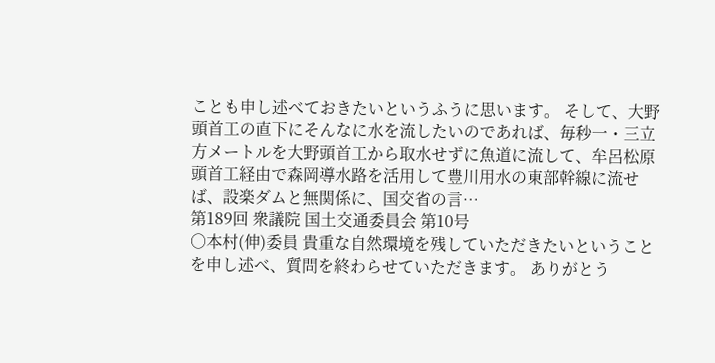ことも申し述べておきたいというふうに思います。 そして、大野頭首工の直下にそんなに水を流したいのであれば、毎秒一・三立方メートルを大野頭首工から取水せずに魚道に流して、牟呂松原頭首工経由で森岡導水路を活用して豊川用水の東部幹線に流せば、設楽ダムと無関係に、国交省の言…
第189回 衆議院 国土交通委員会 第10号
○本村(伸)委員 貴重な自然環境を残していただきたいということを申し述べ、質問を終わらせていただきます。 ありがとう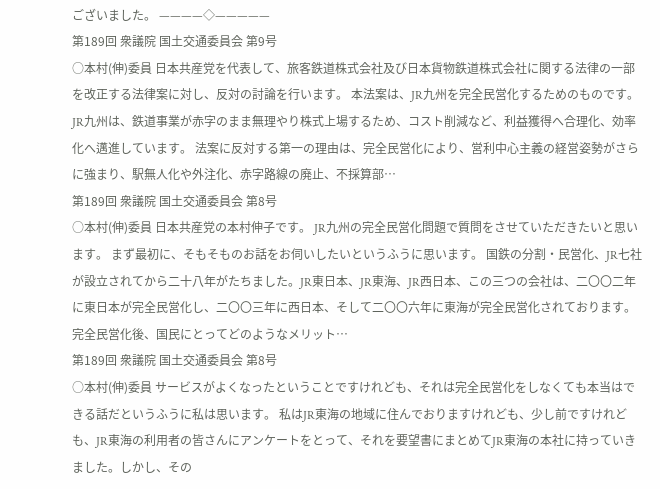ございました。 ————◇—————
第189回 衆議院 国土交通委員会 第9号
○本村(伸)委員 日本共産党を代表して、旅客鉄道株式会社及び日本貨物鉄道株式会社に関する法律の一部を改正する法律案に対し、反対の討論を行います。 本法案は、JR九州を完全民営化するためのものです。JR九州は、鉄道事業が赤字のまま無理やり株式上場するため、コスト削減など、利益獲得へ合理化、効率化へ邁進しています。 法案に反対する第一の理由は、完全民営化により、営利中心主義の経営姿勢がさらに強まり、駅無人化や外注化、赤字路線の廃止、不採算部…
第189回 衆議院 国土交通委員会 第8号
○本村(伸)委員 日本共産党の本村伸子です。 JR九州の完全民営化問題で質問をさせていただきたいと思います。 まず最初に、そもそものお話をお伺いしたいというふうに思います。 国鉄の分割・民営化、JR七社が設立されてから二十八年がたちました。JR東日本、JR東海、JR西日本、この三つの会社は、二〇〇二年に東日本が完全民営化し、二〇〇三年に西日本、そして二〇〇六年に東海が完全民営化されております。完全民営化後、国民にとってどのようなメリット…
第189回 衆議院 国土交通委員会 第8号
○本村(伸)委員 サービスがよくなったということですけれども、それは完全民営化をしなくても本当はできる話だというふうに私は思います。 私はJR東海の地域に住んでおりますけれども、少し前ですけれども、JR東海の利用者の皆さんにアンケートをとって、それを要望書にまとめてJR東海の本社に持っていきました。しかし、その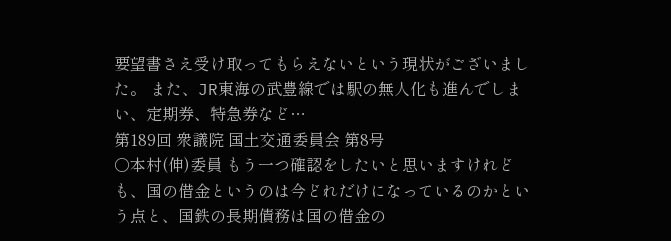要望書さえ受け取ってもらえないという現状がございました。 また、JR東海の武豊線では駅の無人化も進んでしまい、定期券、特急券など…
第189回 衆議院 国土交通委員会 第8号
○本村(伸)委員 もう一つ確認をしたいと思いますけれども、国の借金というのは今どれだけになっているのかという点と、国鉄の長期債務は国の借金の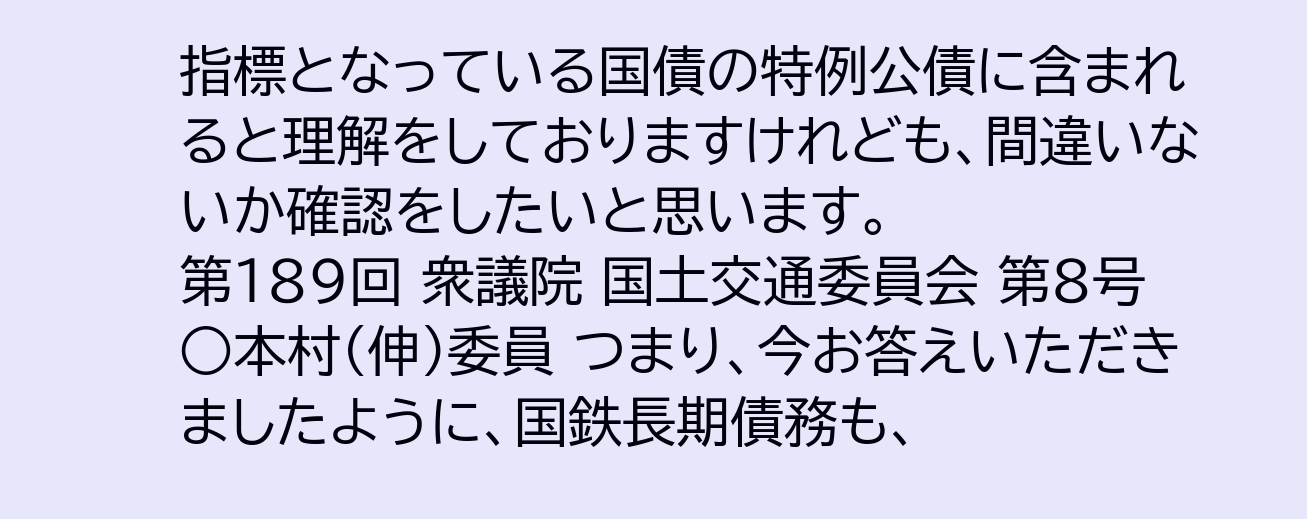指標となっている国債の特例公債に含まれると理解をしておりますけれども、間違いないか確認をしたいと思います。
第189回 衆議院 国土交通委員会 第8号
○本村(伸)委員 つまり、今お答えいただきましたように、国鉄長期債務も、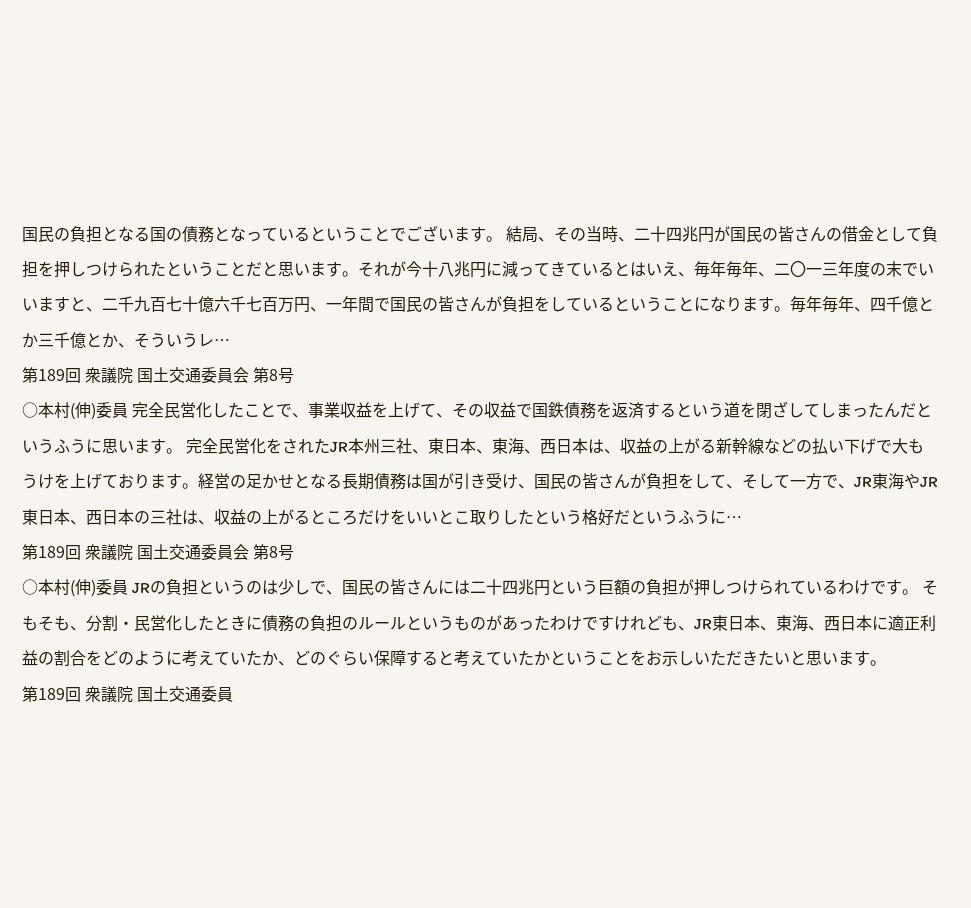国民の負担となる国の債務となっているということでございます。 結局、その当時、二十四兆円が国民の皆さんの借金として負担を押しつけられたということだと思います。それが今十八兆円に減ってきているとはいえ、毎年毎年、二〇一三年度の末でいいますと、二千九百七十億六千七百万円、一年間で国民の皆さんが負担をしているということになります。毎年毎年、四千億とか三千億とか、そういうレ…
第189回 衆議院 国土交通委員会 第8号
○本村(伸)委員 完全民営化したことで、事業収益を上げて、その収益で国鉄債務を返済するという道を閉ざしてしまったんだというふうに思います。 完全民営化をされたJR本州三社、東日本、東海、西日本は、収益の上がる新幹線などの払い下げで大もうけを上げております。経営の足かせとなる長期債務は国が引き受け、国民の皆さんが負担をして、そして一方で、JR東海やJR東日本、西日本の三社は、収益の上がるところだけをいいとこ取りしたという格好だというふうに…
第189回 衆議院 国土交通委員会 第8号
○本村(伸)委員 JRの負担というのは少しで、国民の皆さんには二十四兆円という巨額の負担が押しつけられているわけです。 そもそも、分割・民営化したときに債務の負担のルールというものがあったわけですけれども、JR東日本、東海、西日本に適正利益の割合をどのように考えていたか、どのぐらい保障すると考えていたかということをお示しいただきたいと思います。
第189回 衆議院 国土交通委員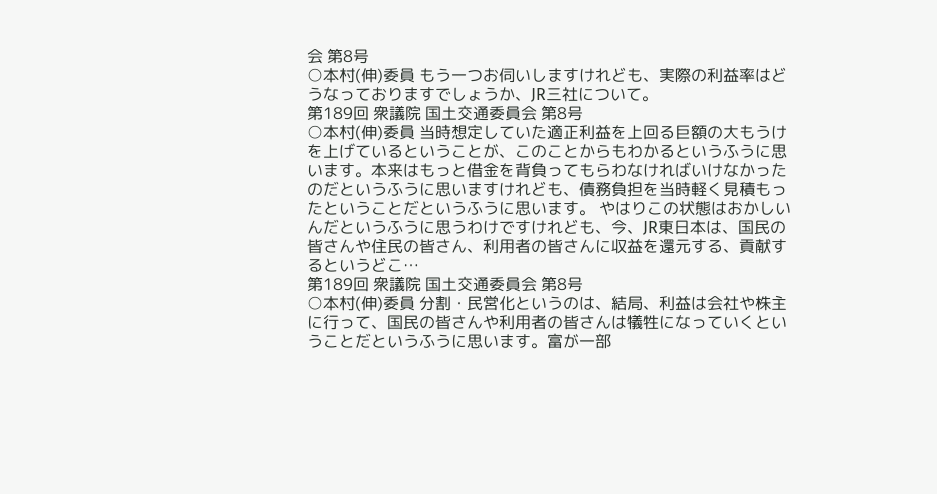会 第8号
○本村(伸)委員 もう一つお伺いしますけれども、実際の利益率はどうなっておりますでしょうか、JR三社について。
第189回 衆議院 国土交通委員会 第8号
○本村(伸)委員 当時想定していた適正利益を上回る巨額の大もうけを上げているということが、このことからもわかるというふうに思います。本来はもっと借金を背負ってもらわなければいけなかったのだというふうに思いますけれども、債務負担を当時軽く見積もったということだというふうに思います。 やはりこの状態はおかしいんだというふうに思うわけですけれども、今、JR東日本は、国民の皆さんや住民の皆さん、利用者の皆さんに収益を還元する、貢献するというどこ…
第189回 衆議院 国土交通委員会 第8号
○本村(伸)委員 分割・民営化というのは、結局、利益は会社や株主に行って、国民の皆さんや利用者の皆さんは犠牲になっていくということだというふうに思います。富が一部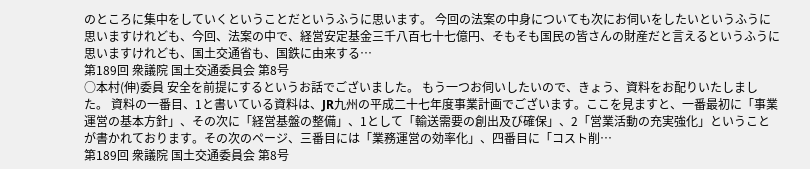のところに集中をしていくということだというふうに思います。 今回の法案の中身についても次にお伺いをしたいというふうに思いますけれども、今回、法案の中で、経営安定基金三千八百七十七億円、そもそも国民の皆さんの財産だと言えるというふうに思いますけれども、国土交通省も、国鉄に由来する…
第189回 衆議院 国土交通委員会 第8号
○本村(伸)委員 安全を前提にするというお話でございました。 もう一つお伺いしたいので、きょう、資料をお配りいたしました。 資料の一番目、1と書いている資料は、JR九州の平成二十七年度事業計画でございます。ここを見ますと、一番最初に「事業運営の基本方針」、その次に「経営基盤の整備」、1として「輸送需要の創出及び確保」、2「営業活動の充実強化」ということが書かれております。その次のページ、三番目には「業務運営の効率化」、四番目に「コスト削…
第189回 衆議院 国土交通委員会 第8号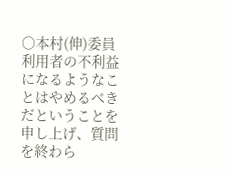○本村(伸)委員 利用者の不利益になるようなことはやめるべきだということを申し上げ、質問を終わら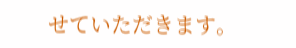せていただきます。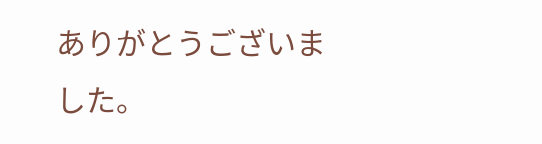ありがとうございました。